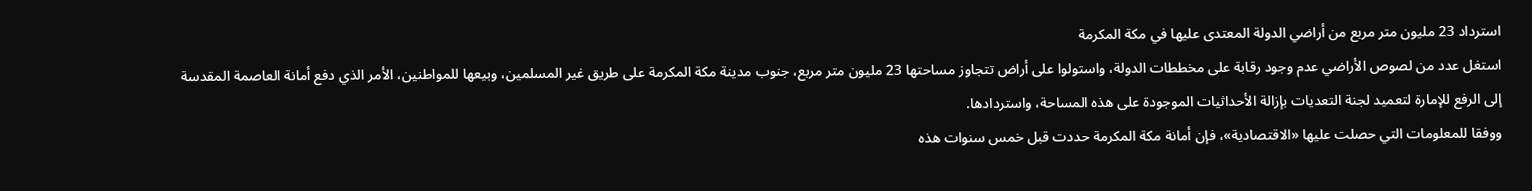استرداد 23 مليون متر مربع من أراضي الدولة المعتدى عليها في مكة المكرمة
استغل عدد من لصوص الأراضي عدم وجود رقابة على مخططات الدولة، واستولوا على أراض تتجاوز مساحتها 23 مليون متر مربع، جنوب مدينة مكة المكرمة على طريق غير المسلمين، وبيعها للمواطنين، الأمر الذي دفع أمانة العاصمة المقدسة إلى الرفع للإمارة لتعميد لجنة التعديات بإزالة الأحداثيات الموجودة على هذه المساحة، واستردادها.
ووفقا للمعلومات التي حصلت عليها «الاقتصادية»، فإن أمانة مكة المكرمة حددت قبل خمس سنوات هذه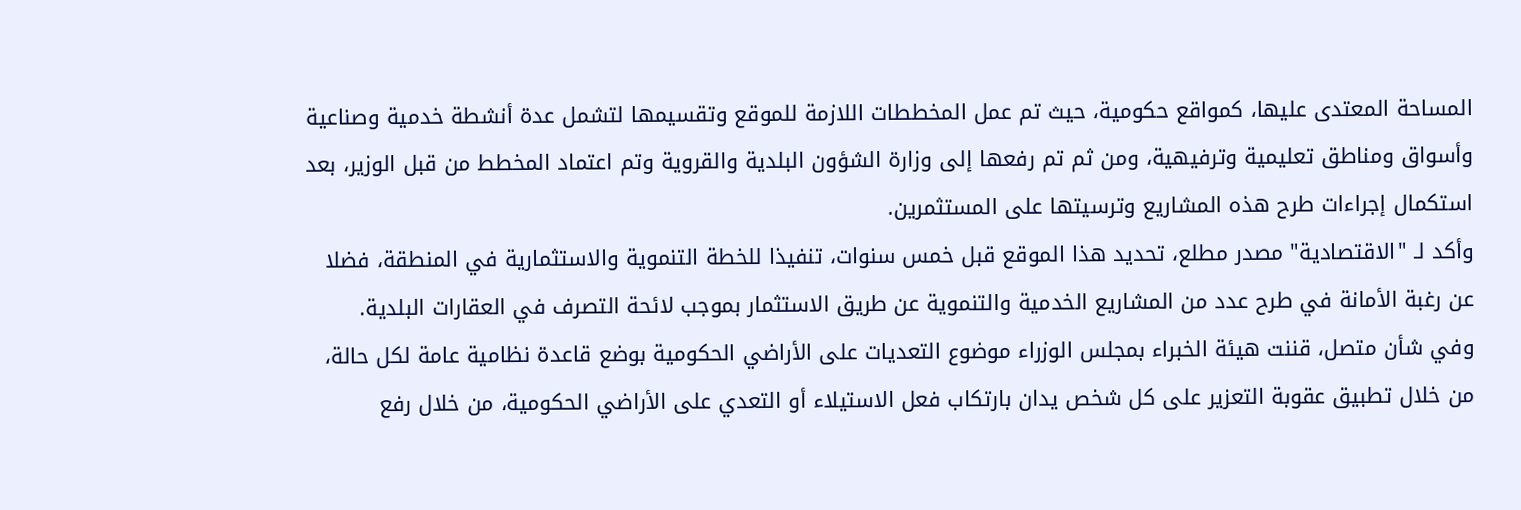المساحة المعتدى عليها، كمواقع حكومية، حيث تم عمل المخططات اللازمة للموقع وتقسيمها لتشمل عدة أنشطة خدمية وصناعية وأسواق ومناطق تعليمية وترفيهية، ومن ثم تم رفعها إلى وزارة الشؤون البلدية والقروية وتم اعتماد المخطط من قبل الوزير، بعد استكمال إجراءات طرح هذه المشاريع وترسيتها على المستثمرين.
وأكد لـ "الاقتصادية" مصدر مطلع، تحديد هذا الموقع قبل خمس سنوات، تنفيذا للخطة التنموية والاستثمارية في المنطقة، فضلا عن رغبة الأمانة في طرح عدد من المشاريع الخدمية والتنموية عن طريق الاستثمار بموجب لائحة التصرف في العقارات البلدية.
وفي شأن متصل، قننت هيئة الخبراء بمجلس الوزراء موضوع التعديات على الأراضي الحكومية بوضع قاعدة نظامية عامة لكل حالة، من خلال تطبيق عقوبة التعزير على كل شخص يدان بارتكاب فعل الاستيلاء أو التعدي على الأراضي الحكومية، من خلال رفع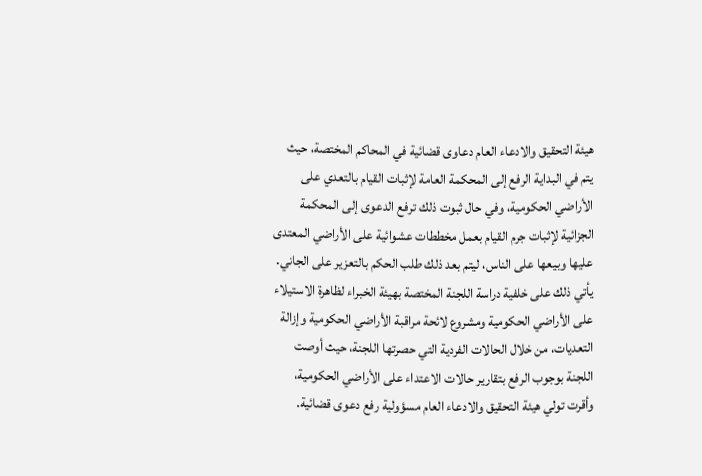هيئة التحقيق والادعاء العام دعاوى قضائية في المحاكم المختصة، حيث يتم في البداية الرفع إلى المحكمة العامة لإثبات القيام بالتعدي على الأراضي الحكومية، وفي حال ثبوت ذلك ترفع الدعوى إلى المحكمة الجزائية لإثبات جرم القيام بعمل مخططات عشوائية على الأراضي المعتدى عليها وبيعها على الناس، ليتم بعد ذلك طلب الحكم بالتعزير على الجاني.
يأتي ذلك على خلفية دراسة اللجنة المختصة بهيئة الخبراء لظاهرة الاستيلاء على الأراضي الحكومية ومشروع لائحة مراقبة الأراضي الحكومية وإزالة التعديات، من خلال الحالات الفردية التي حصرتها اللجنة، حيث أوصت اللجنة بوجوب الرفع بتقارير حالات الاعتداء على الأراضي الحكومية، وأقرت تولي هيئة التحقيق والادعاء العام مسؤولية رفع دعوى قضائية.